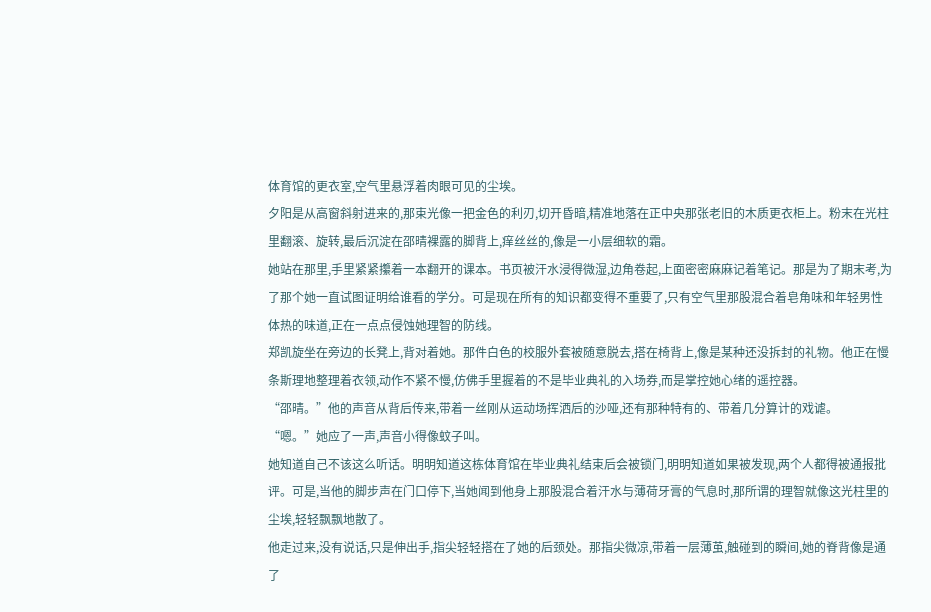体育馆的更衣室,空气里悬浮着肉眼可见的尘埃。
夕阳是从高窗斜射进来的,那束光像一把金色的利刃,切开昏暗,精准地落在正中央那张老旧的木质更衣柜上。粉末在光柱里翻滚、旋转,最后沉淀在邵晴裸露的脚背上,痒丝丝的,像是一小层细软的霜。
她站在那里,手里紧紧攥着一本翻开的课本。书页被汗水浸得微湿,边角卷起,上面密密麻麻记着笔记。那是为了期末考,为了那个她一直试图证明给谁看的学分。可是现在所有的知识都变得不重要了,只有空气里那股混合着皂角味和年轻男性体热的味道,正在一点点侵蚀她理智的防线。
郑凯旋坐在旁边的长凳上,背对着她。那件白色的校服外套被随意脱去,搭在椅背上,像是某种还没拆封的礼物。他正在慢条斯理地整理着衣领,动作不紧不慢,仿佛手里握着的不是毕业典礼的入场券,而是掌控她心绪的遥控器。
“邵晴。”他的声音从背后传来,带着一丝刚从运动场挥洒后的沙哑,还有那种特有的、带着几分算计的戏谑。
“嗯。”她应了一声,声音小得像蚊子叫。
她知道自己不该这么听话。明明知道这栋体育馆在毕业典礼结束后会被锁门,明明知道如果被发现,两个人都得被通报批评。可是,当他的脚步声在门口停下,当她闻到他身上那股混合着汗水与薄荷牙膏的气息时,那所谓的理智就像这光柱里的尘埃,轻轻飘飘地散了。
他走过来,没有说话,只是伸出手,指尖轻轻搭在了她的后颈处。那指尖微凉,带着一层薄茧,触碰到的瞬间,她的脊背像是通了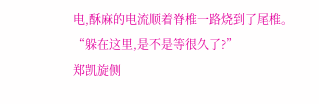电,酥麻的电流顺着脊椎一路烧到了尾椎。
“躲在这里,是不是等很久了?”
郑凯旋侧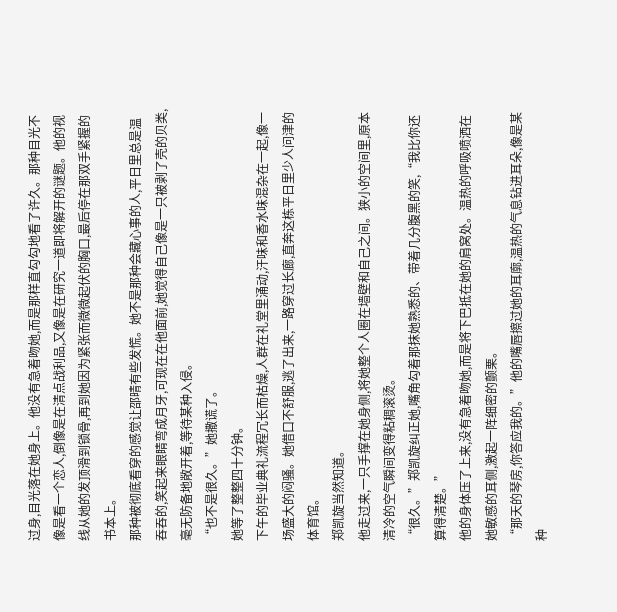过身,目光落在她身上。他没有急着吻她,而是那样直勾勾地看了许久。那种目光不像是看一个恋人,倒像是在清点战利品,又像是在研究一道即将解开的谜题。他的视线从她的发顶滑到锁骨,再到她因为紧张而微微起伏的胸口,最后停在那双手紧握的书本上。
那种被彻底看穿的感觉让邵晴有些发慌。她不是那种会藏心事的人,平日里总是温吞吞的,笑起来眼睛弯成月牙,可现在在他面前,她觉得自己像是一只被剥了壳的贝类,毫无防备地敞开着,等待某种入侵。
“也不是很久。”她撒谎了。
她等了整整四十分钟。
下午的毕业典礼流程冗长而枯燥,人群在礼堂里涌动,汗味和香水味混杂在一起,像一场盛大的闷骚。她借口不舒服,逃了出来,一路穿过长廊,直奔这栋平日里少人问津的体育馆。
郑凯旋当然知道。
他走过来,一只手撑在她身侧,将她整个人圈在墙壁和自己之间。狭小的空间里,原本清冷的空气瞬间变得粘稠滚烫。
“很久。”郑凯旋纠正她,嘴角勾着那抹她熟悉的、带着几分腹黑的笑,“我比你还算得清楚。”
他的身体压了上来,没有急着吻她,而是将下巴抵在她的肩窝处。温热的呼吸喷洒在她敏感的耳侧,激起一阵细密的颤栗。
“那天的琴房,你答应我的。”他的嘴唇擦过她的耳廓,温热的气息钻进耳朵,像是某种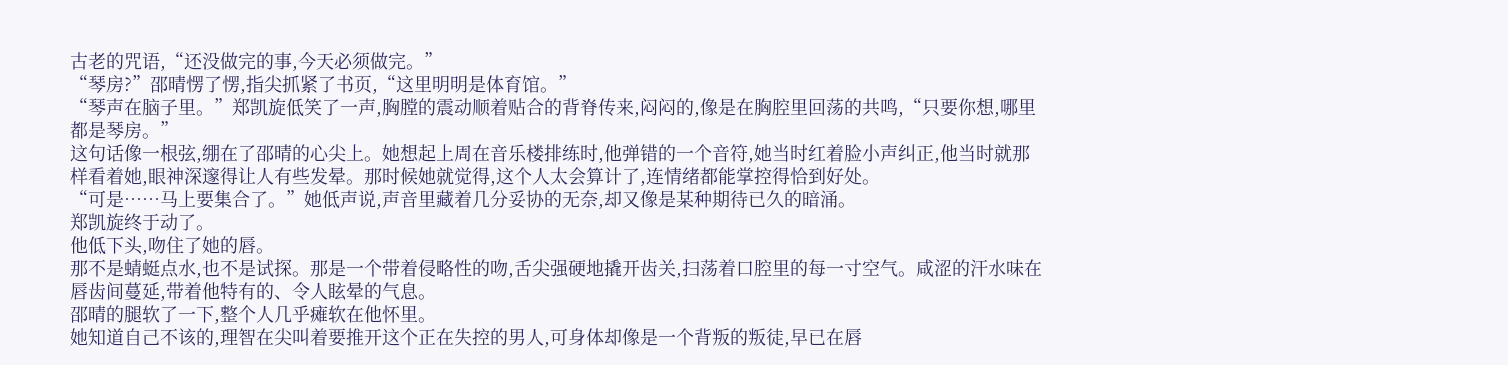古老的咒语,“还没做完的事,今天必须做完。”
“琴房?”邵晴愣了愣,指尖抓紧了书页,“这里明明是体育馆。”
“琴声在脑子里。”郑凯旋低笑了一声,胸膛的震动顺着贴合的背脊传来,闷闷的,像是在胸腔里回荡的共鸣,“只要你想,哪里都是琴房。”
这句话像一根弦,绷在了邵晴的心尖上。她想起上周在音乐楼排练时,他弹错的一个音符,她当时红着脸小声纠正,他当时就那样看着她,眼神深邃得让人有些发晕。那时候她就觉得,这个人太会算计了,连情绪都能掌控得恰到好处。
“可是……马上要集合了。”她低声说,声音里藏着几分妥协的无奈,却又像是某种期待已久的暗涌。
郑凯旋终于动了。
他低下头,吻住了她的唇。
那不是蜻蜓点水,也不是试探。那是一个带着侵略性的吻,舌尖强硬地撬开齿关,扫荡着口腔里的每一寸空气。咸涩的汗水味在唇齿间蔓延,带着他特有的、令人眩晕的气息。
邵晴的腿软了一下,整个人几乎瘫软在他怀里。
她知道自己不该的,理智在尖叫着要推开这个正在失控的男人,可身体却像是一个背叛的叛徒,早已在唇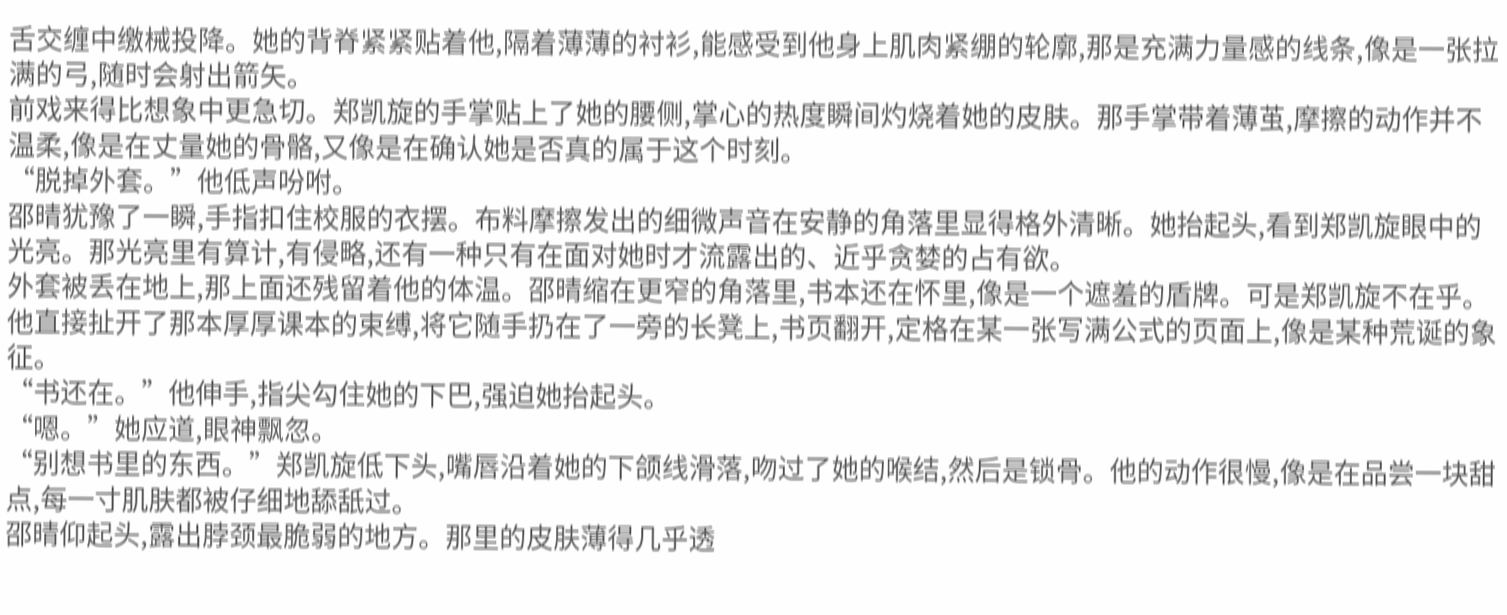舌交缠中缴械投降。她的背脊紧紧贴着他,隔着薄薄的衬衫,能感受到他身上肌肉紧绷的轮廓,那是充满力量感的线条,像是一张拉满的弓,随时会射出箭矢。
前戏来得比想象中更急切。郑凯旋的手掌贴上了她的腰侧,掌心的热度瞬间灼烧着她的皮肤。那手掌带着薄茧,摩擦的动作并不温柔,像是在丈量她的骨骼,又像是在确认她是否真的属于这个时刻。
“脱掉外套。”他低声吩咐。
邵晴犹豫了一瞬,手指扣住校服的衣摆。布料摩擦发出的细微声音在安静的角落里显得格外清晰。她抬起头,看到郑凯旋眼中的光亮。那光亮里有算计,有侵略,还有一种只有在面对她时才流露出的、近乎贪婪的占有欲。
外套被丢在地上,那上面还残留着他的体温。邵晴缩在更窄的角落里,书本还在怀里,像是一个遮羞的盾牌。可是郑凯旋不在乎。他直接扯开了那本厚厚课本的束缚,将它随手扔在了一旁的长凳上,书页翻开,定格在某一张写满公式的页面上,像是某种荒诞的象征。
“书还在。”他伸手,指尖勾住她的下巴,强迫她抬起头。
“嗯。”她应道,眼神飘忽。
“别想书里的东西。”郑凯旋低下头,嘴唇沿着她的下颌线滑落,吻过了她的喉结,然后是锁骨。他的动作很慢,像是在品尝一块甜点,每一寸肌肤都被仔细地舔舐过。
邵晴仰起头,露出脖颈最脆弱的地方。那里的皮肤薄得几乎透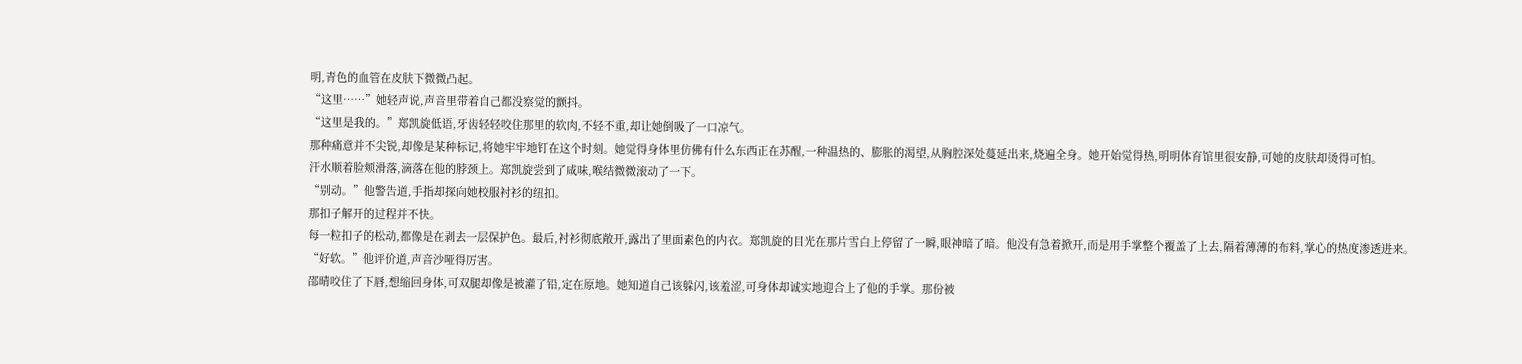明,青色的血管在皮肤下微微凸起。
“这里……”她轻声说,声音里带着自己都没察觉的颤抖。
“这里是我的。”郑凯旋低语,牙齿轻轻咬住那里的软肉,不轻不重,却让她倒吸了一口凉气。
那种痛意并不尖锐,却像是某种标记,将她牢牢地钉在这个时刻。她觉得身体里仿佛有什么东西正在苏醒,一种温热的、膨胀的渴望,从胸腔深处蔓延出来,烧遍全身。她开始觉得热,明明体育馆里很安静,可她的皮肤却烫得可怕。
汗水顺着脸颊滑落,滴落在他的脖颈上。郑凯旋尝到了咸味,喉结微微滚动了一下。
“别动。”他警告道,手指却探向她校服衬衫的纽扣。
那扣子解开的过程并不快。
每一粒扣子的松动,都像是在剥去一层保护色。最后,衬衫彻底敞开,露出了里面素色的内衣。郑凯旋的目光在那片雪白上停留了一瞬,眼神暗了暗。他没有急着掀开,而是用手掌整个覆盖了上去,隔着薄薄的布料,掌心的热度渗透进来。
“好软。”他评价道,声音沙哑得厉害。
邵晴咬住了下唇,想缩回身体,可双腿却像是被灌了铅,定在原地。她知道自己该躲闪,该羞涩,可身体却诚实地迎合上了他的手掌。那份被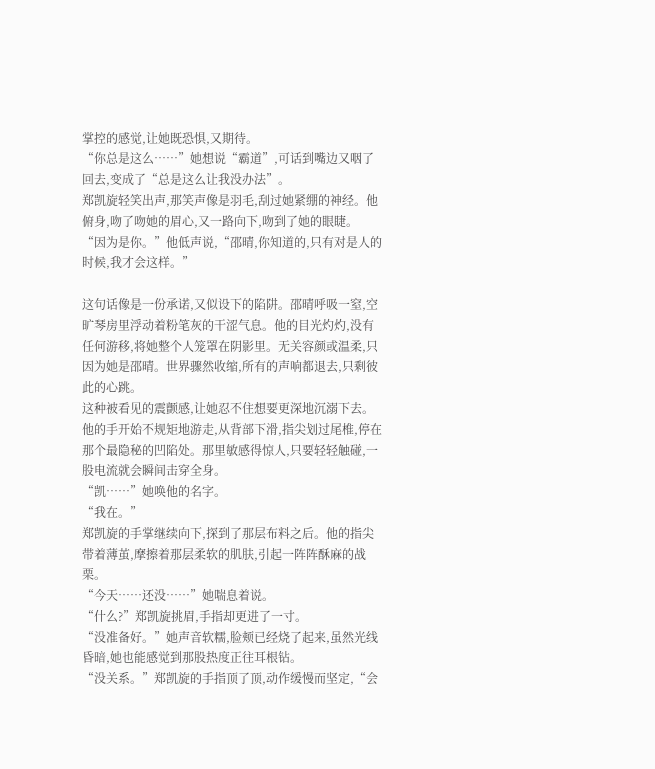掌控的感觉,让她既恐惧,又期待。
“你总是这么……”她想说“霸道”,可话到嘴边又咽了回去,变成了“总是这么让我没办法”。
郑凯旋轻笑出声,那笑声像是羽毛,刮过她紧绷的神经。他俯身,吻了吻她的眉心,又一路向下,吻到了她的眼睫。
“因为是你。”他低声说,“邵晴,你知道的,只有对是人的时候,我才会这样。”

这句话像是一份承诺,又似设下的陷阱。邵晴呼吸一窒,空旷琴房里浮动着粉笔灰的干涩气息。他的目光灼灼,没有任何游移,将她整个人笼罩在阴影里。无关容颜或温柔,只因为她是邵晴。世界骤然收缩,所有的声响都退去,只剩彼此的心跳。
这种被看见的震颤感,让她忍不住想要更深地沉溺下去。
他的手开始不规矩地游走,从背部下滑,指尖划过尾椎,停在那个最隐秘的凹陷处。那里敏感得惊人,只要轻轻触碰,一股电流就会瞬间击穿全身。
“凯……”她唤他的名字。
“我在。”
郑凯旋的手掌继续向下,探到了那层布料之后。他的指尖带着薄茧,摩擦着那层柔软的肌肤,引起一阵阵酥麻的战栗。
“今天……还没……”她喘息着说。
“什么?”郑凯旋挑眉,手指却更进了一寸。
“没准备好。”她声音软糯,脸颊已经烧了起来,虽然光线昏暗,她也能感觉到那股热度正往耳根钻。
“没关系。”郑凯旋的手指顶了顶,动作缓慢而坚定,“会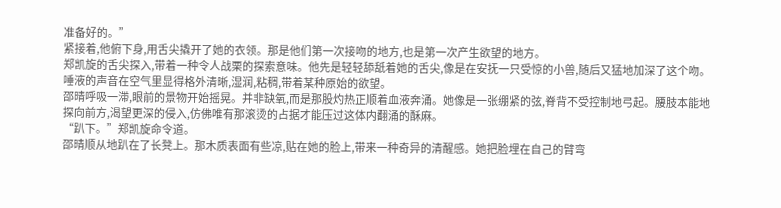准备好的。”
紧接着,他俯下身,用舌尖撬开了她的衣领。那是他们第一次接吻的地方,也是第一次产生欲望的地方。
郑凯旋的舌尖探入,带着一种令人战栗的探索意味。他先是轻轻舔舐着她的舌尖,像是在安抚一只受惊的小兽,随后又猛地加深了这个吻。唾液的声音在空气里显得格外清晰,湿润,粘稠,带着某种原始的欲望。
邵晴呼吸一滞,眼前的景物开始摇晃。并非缺氧,而是那股灼热正顺着血液奔涌。她像是一张绷紧的弦,脊背不受控制地弓起。腰肢本能地探向前方,渴望更深的侵入,仿佛唯有那滚烫的占据才能压过这体内翻涌的酥麻。
“趴下。”郑凯旋命令道。
邵晴顺从地趴在了长凳上。那木质表面有些凉,贴在她的脸上,带来一种奇异的清醒感。她把脸埋在自己的臂弯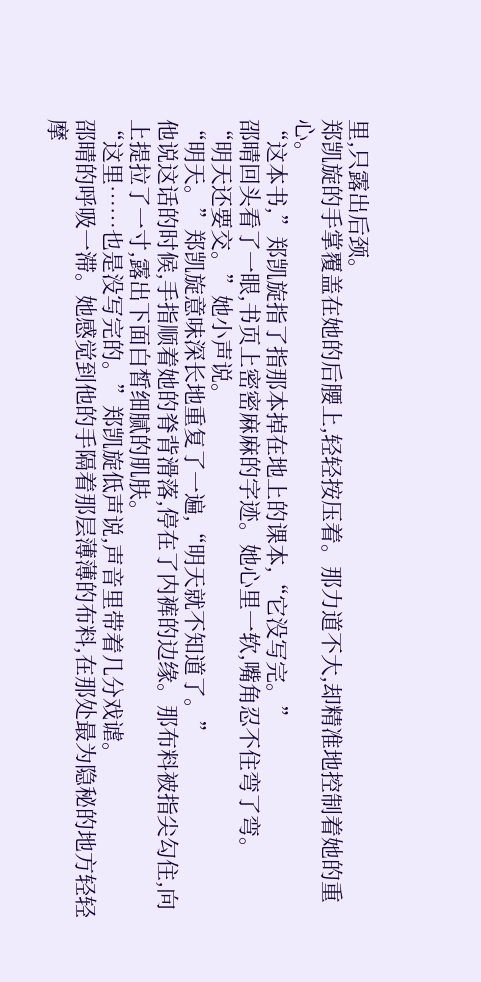里,只露出后颈。
郑凯旋的手掌覆盖在她的后腰上,轻轻按压着。那力道不大,却精准地控制着她的重心。
“这本书,”郑凯旋指了指那本掉在地上的课本,“它没写完。”
邵晴回头看了一眼,书页上密密麻麻的字迹。她心里一软,嘴角忍不住弯了弯。
“明天还要交。”她小声说。
“明天。”郑凯旋意味深长地重复了一遍,“明天就不知道了。”
他说这话的时候,手指顺着她的脊背滑落,停在了内裤的边缘。那布料被指尖勾住,向上提拉了一寸,露出下面白皙细腻的肌肤。
“这里……也是没写完的。”郑凯旋低声说,声音里带着几分戏谑。
邵晴的呼吸一滞。她感觉到他的手隔着那层薄薄的布料,在那处最为隐秘的地方轻轻摩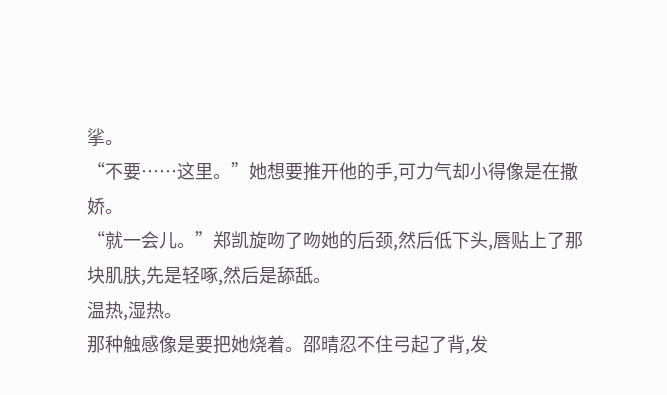挲。
“不要……这里。”她想要推开他的手,可力气却小得像是在撒娇。
“就一会儿。”郑凯旋吻了吻她的后颈,然后低下头,唇贴上了那块肌肤,先是轻啄,然后是舔舐。
温热,湿热。
那种触感像是要把她烧着。邵晴忍不住弓起了背,发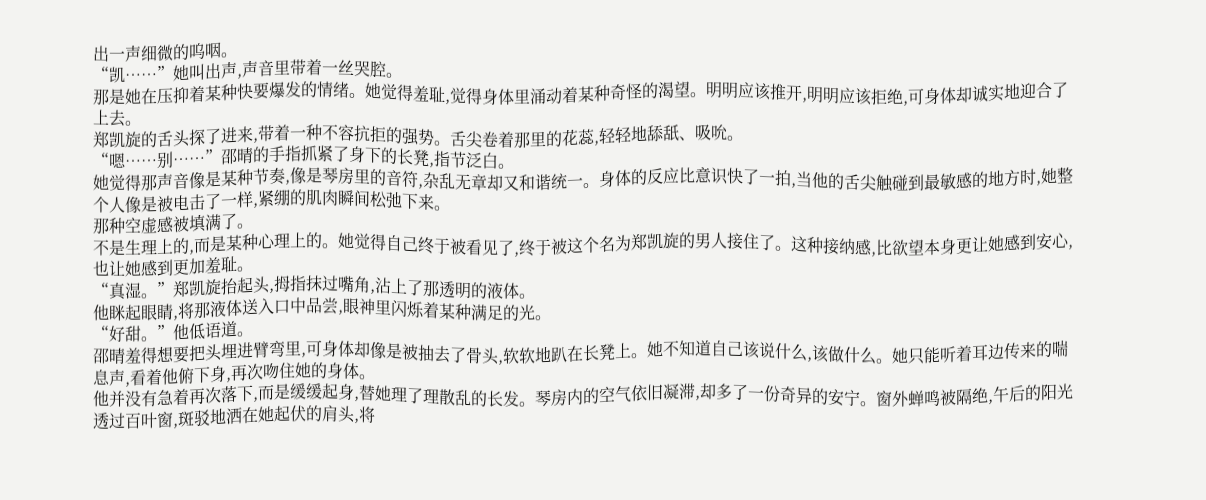出一声细微的呜咽。
“凯……”她叫出声,声音里带着一丝哭腔。
那是她在压抑着某种快要爆发的情绪。她觉得羞耻,觉得身体里涌动着某种奇怪的渴望。明明应该推开,明明应该拒绝,可身体却诚实地迎合了上去。
郑凯旋的舌头探了进来,带着一种不容抗拒的强势。舌尖卷着那里的花蕊,轻轻地舔舐、吸吮。
“嗯……别……”邵晴的手指抓紧了身下的长凳,指节泛白。
她觉得那声音像是某种节奏,像是琴房里的音符,杂乱无章却又和谐统一。身体的反应比意识快了一拍,当他的舌尖触碰到最敏感的地方时,她整个人像是被电击了一样,紧绷的肌肉瞬间松弛下来。
那种空虚感被填满了。
不是生理上的,而是某种心理上的。她觉得自己终于被看见了,终于被这个名为郑凯旋的男人接住了。这种接纳感,比欲望本身更让她感到安心,也让她感到更加羞耻。
“真湿。”郑凯旋抬起头,拇指抹过嘴角,沾上了那透明的液体。
他眯起眼睛,将那液体送入口中品尝,眼神里闪烁着某种满足的光。
“好甜。”他低语道。
邵晴羞得想要把头埋进臂弯里,可身体却像是被抽去了骨头,软软地趴在长凳上。她不知道自己该说什么,该做什么。她只能听着耳边传来的喘息声,看着他俯下身,再次吻住她的身体。
他并没有急着再次落下,而是缓缓起身,替她理了理散乱的长发。琴房内的空气依旧凝滞,却多了一份奇异的安宁。窗外蝉鸣被隔绝,午后的阳光透过百叶窗,斑驳地洒在她起伏的肩头,将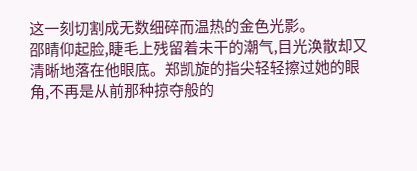这一刻切割成无数细碎而温热的金色光影。
邵晴仰起脸,睫毛上残留着未干的潮气,目光涣散却又清晰地落在他眼底。郑凯旋的指尖轻轻擦过她的眼角,不再是从前那种掠夺般的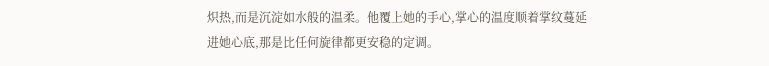炽热,而是沉淀如水般的温柔。他覆上她的手心,掌心的温度顺着掌纹蔓延进她心底,那是比任何旋律都更安稳的定调。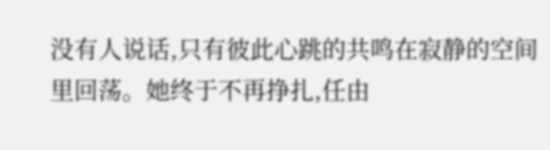没有人说话,只有彼此心跳的共鸣在寂静的空间里回荡。她终于不再挣扎,任由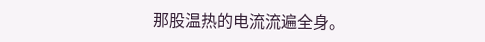那股温热的电流流遍全身。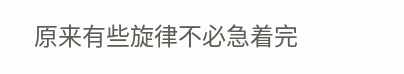原来有些旋律不必急着完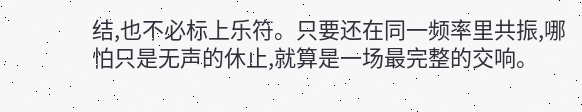结,也不必标上乐符。只要还在同一频率里共振,哪怕只是无声的休止,就算是一场最完整的交响。